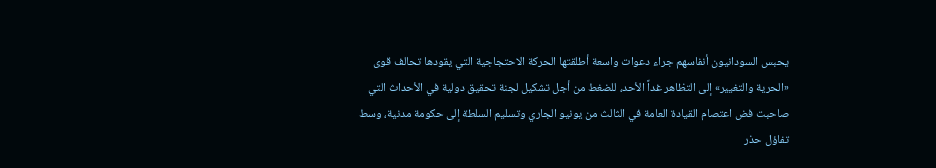يحبس السودانيون أنفاسهم جراء دعوات واسعة أطلقتها الحركة الاحتجاجية التي يقودها تحالف قوى «الحرية والتغيير» إلى التظاهر غداً الأحد، للضغط من أجل تشكيل لجنة تحقيق دولية في الأحداث التي صاحبت فض اعتصام القيادة العامة في الثالث من يونيو الجاري وتسليم السلطة إلى حكومة مدنية، وسط تفاؤل حذر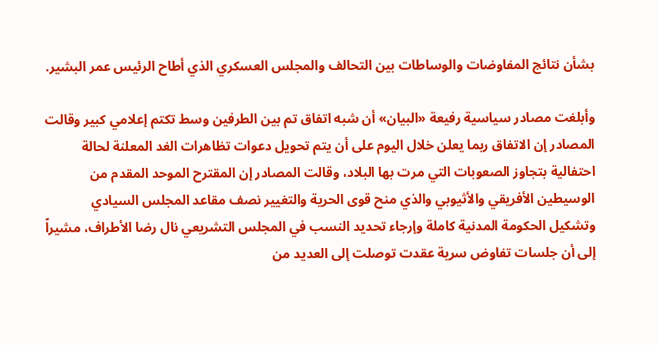بشأن نتائج المفاوضات والوساطات بين التحالف والمجلس العسكري الذي أطاح الرئيس عمر البشير.

وأبلغت مصادر سياسية رفيعة «البيان» أن شبه اتفاق تم بين الطرفين وسط تكتم إعلامي كبير وقالت المصادر إن الاتفاق ربما يعلن خلال اليوم على أن يتم تحويل دعوات تظاهرات الغد المعلنة لحالة احتفالية بتجاوز الصعوبات التي مرت بها البلاد، وقالت المصادر إن المقترح الموحد المقدم من الوسيطين الأفريقي والأثيوبي والذي منح قوى الحرية والتغيير نصف مقاعد المجلس السيادي وتشكيل الحكومة المدنية كاملة وإرجاء تحديد النسب في المجلس التشريعي نال رضا الأطراف، مشيراً إلى أن جلسات تفاوض سرية عقدت توصلت إلى العديد من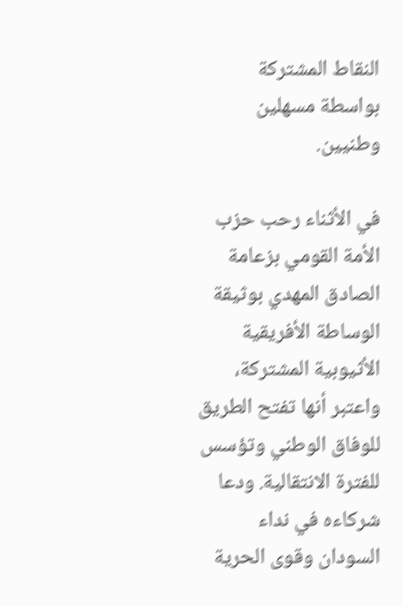النقاط المشتركة بواسطة مسهلين وطنيين.

في الأثناء رحب حزب الأمة القومي بزعامة الصادق المهدي بوثيقة الوساطة الأفريقية الأثيوبية المشتركة، واعتبر أنها تفتح الطريق للوفاق الوطني وتؤسس للفترة الانتقالية. ودعا شركاءه في نداء السودان وقوى الحرية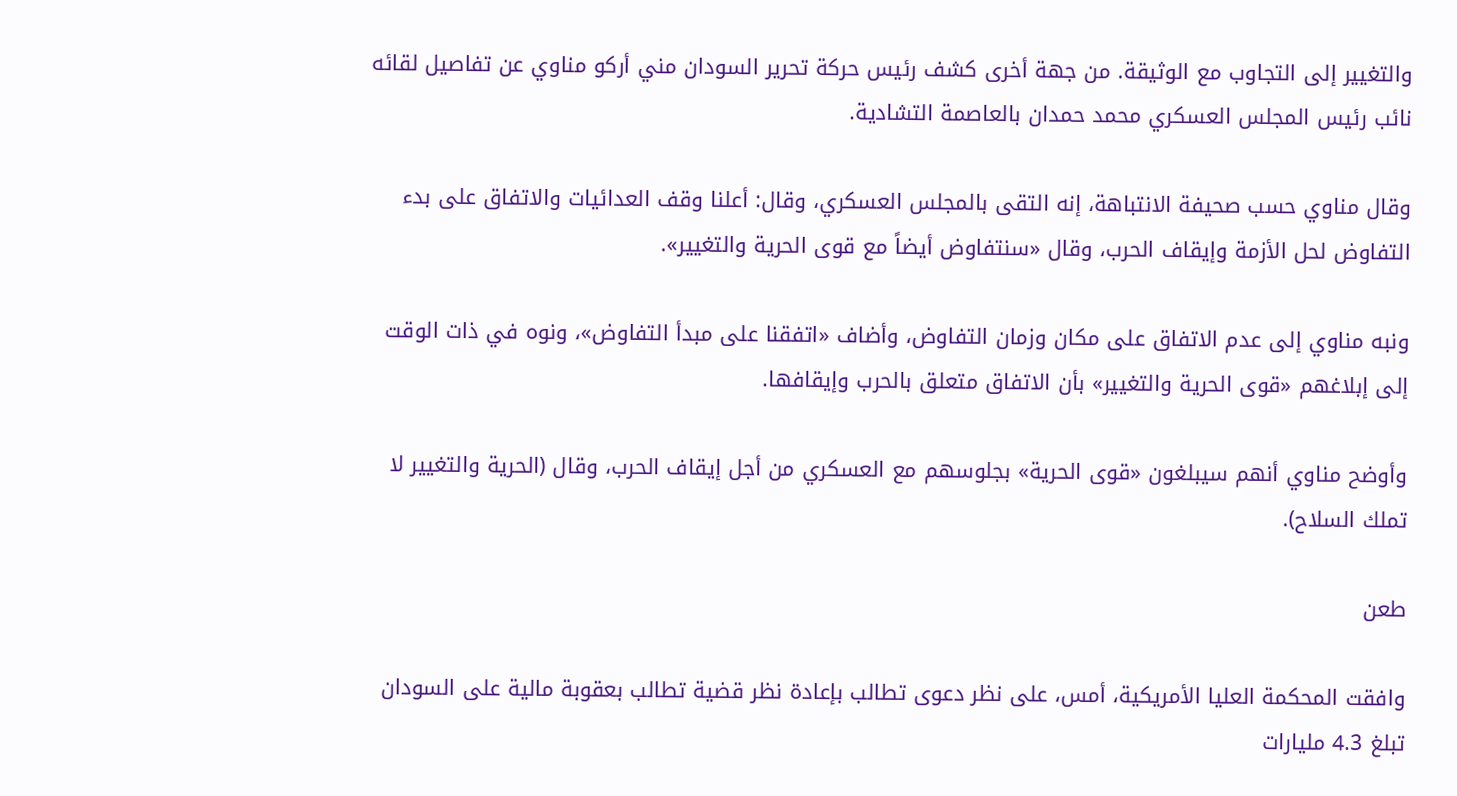والتغيير إلى التجاوب مع الوثيقة. من جهة أخرى كشف رئيس حركة تحرير السودان مني أركو مناوي عن تفاصيل لقائه نائب رئيس المجلس العسكري محمد حمدان بالعاصمة التشادية.

وقال مناوي حسب صحيفة الانتباهة، إنه التقى بالمجلس العسكري، وقال: أعلنا وقف العدائيات والاتفاق على بدء التفاوض لحل الأزمة وإيقاف الحرب، وقال «سنتفاوض أيضاً مع قوى الحرية والتغيير».

ونبه مناوي إلى عدم الاتفاق على مكان وزمان التفاوض، وأضاف «اتفقنا على مبدأ التفاوض»، ونوه في ذات الوقت إلى إبلاغهم «قوى الحرية والتغيير» بأن الاتفاق متعلق بالحرب وإيقافها.

وأوضح مناوي أنهم سيبلغون «قوى الحرية» بجلوسهم مع العسكري من أجل إيقاف الحرب، وقال (الحرية والتغيير لا تملك السلاح).

طعن

وافقت المحكمة العليا الأمريكية، أمس، على نظر دعوى تطالب بإعادة نظر قضية تطالب بعقوبة مالية على السودان تبلغ 4.3 مليارات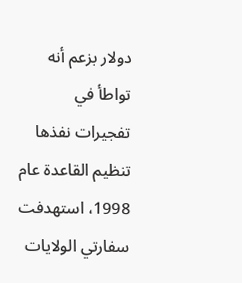دولار بزعم أنه تواطأ في تفجيرات نفذها تنظيم القاعدة عام 1998، استهدفت سفارتي الولايات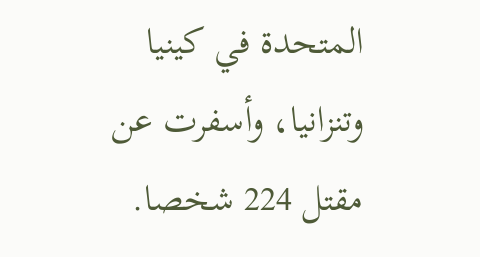المتحدة في كينيا وتنزانيا، وأسفرت عن مقتل 224 شخصا.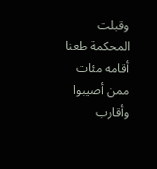وقبلت المحكمة طعنا أقامه مئات ممن أصيبوا وأقارب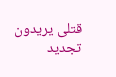قتلى يريدون تجديد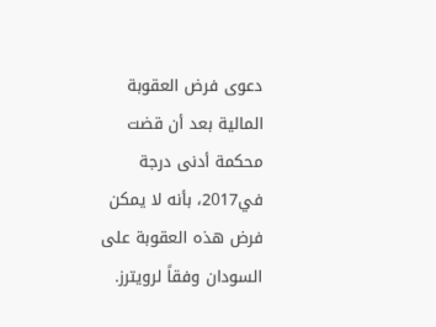دعوى فرض العقوبة المالية بعد أن قضت محكمة أدنى درجة في2017، بأنه لا يمكن فرض هذه العقوبة على السودان وفقاً لرويترز.